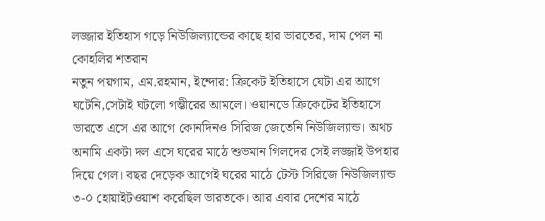লজ্জার ইতিহাস গড়ে নিউজিল্যান্ডের কাছে হার ভারতের, দাম পেল না কোহলির শতরান
নতুন পয়গাম, এম.রহমান, ইন্দোর: ক্রিকেট ইতিহাসে যেটা এর আগে ঘটেনি,সেটাই ঘটলো গম্ভীরের আমলে। ওয়ানডে ক্রিকেটের ইতিহাসে ভারতে এসে এর আগে কোনদিনও সিরিজ জেতেনি নিউজিল্যান্ড। অথচ অনামি একটা দল এসে ঘরের মাঠে শুভমান গিলদের সেই লজ্জাই উপহার দিয়ে গেল। বছর দেড়েক আগেই ঘরের মাঠে টেস্ট সিরিজে নিউজিল্যান্ড ৩-০ হোয়াইটওয়াশ করেছিল ভারতকে। আর এবার দেশের মাঠে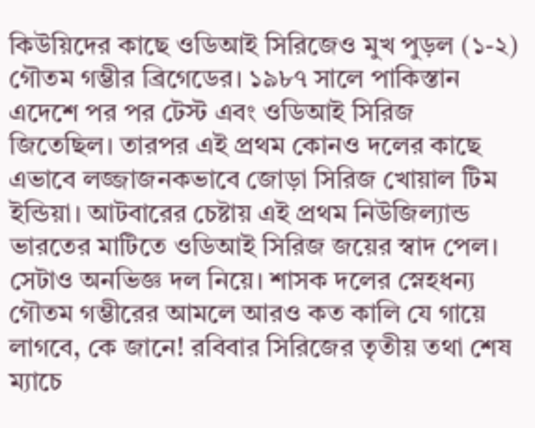কিউয়িদের কাছে ওডিআই সিরিজেও মুখ পুড়ল (১-২) গৌতম গম্ভীর ব্রিগেডের। ১৯৮৭ সালে পাকিস্তান এদেশে পর পর টেস্ট এবং ওডিআই সিরিজ জিতেছিল। তারপর এই প্রথম কোনও দলের কাছে এভাবে লজ্জাজনকভাবে জোড়া সিরিজ খোয়াল টিম ইন্ডিয়া। আটবারের চেষ্টায় এই প্রথম নিউজিল্যান্ড ভারতের মাটিতে ওডিআই সিরিজ জয়ের স্বাদ পেল। সেটাও অনভিজ্ঞ দল নিয়ে। শাসক দলের স্নেহধন্য গৌতম গম্ভীরের আমলে আরও কত কালি যে গায়ে লাগবে, কে জানে! রবিবার সিরিজের তৃতীয় তথা শেষ ম্যাচে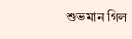শুভমান গিল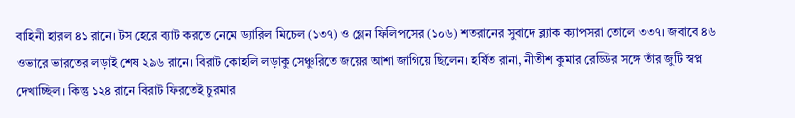বাহিনী হারল ৪১ রানে। টস হেরে ব্যাট করতে নেমে ড্যারিল মিচেল (১৩৭) ও গ্লেন ফিলিপসের (১০৬) শতরানের সুবাদে ব্ল্যাক ক্যাপসরা তোলে ৩৩৭। জবাবে ৪৬ ওভারে ভারতের লড়াই শেষ ২৯৬ রানে। বিরাট কোহলি লড়াকু সেঞ্চুরিতে জয়ের আশা জাগিয়ে ছিলেন। হর্ষিত রানা, নীতীশ কুমার রেড্ডির সঙ্গে তাঁর জুটি স্বপ্ন দেখাচ্ছিল। কিন্তু ১২৪ রানে বিরাট ফিরতেই চুরমার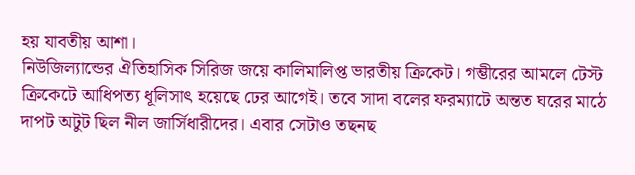হয় যাবতীয় আশা।
নিউজিল্যান্ডের ঐতিহাসিক সিরিজ জয়ে কালিমালিপ্ত ভারতীয় ক্রিকেট। গম্ভীরের আমলে টেস্ট ক্রিকেটে আধিপত্য ধূলিসাৎ হয়েছে ঢের আগেই। তবে সাদা বলের ফরম্যাটে অন্তত ঘরের মাঠে দাপট অটুট ছিল নীল জার্সিধারীদের। এবার সেটাও তছনছ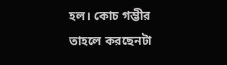হল। কোচ গম্ভীর তাহলে করছেনটা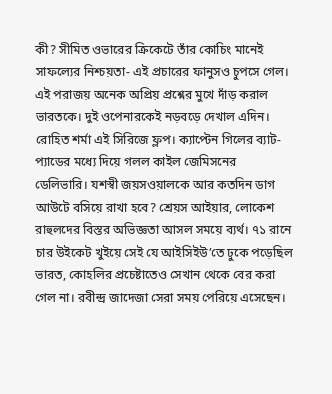কী? সীমিত ওভারের ক্রিকেটে তাঁর কোচিং মানেই সাফল্যের নিশ্চয়তা- এই প্রচারের ফানুসও চুপসে গেল। এই পরাজয় অনেক অপ্রিয় প্রশ্নের মুখে দাঁড় করাল ভারতকে। দুই ওপেনারকেই নড়বড়ে দেখাল এদিন। রোহিত শর্মা এই সিরিজে ফ্লপ। ক্যাপ্টেন গিলের ব্যাট-প্যাডের মধ্যে দিয়ে গলল কাইল জেমিসনের ডেলিভারি। যশস্বী জয়সওয়ালকে আর কতদিন ডাগ আউটে বসিয়ে রাখা হবে? শ্রেয়স আইয়ার, লোকেশ রাহুলদের বিস্তর অভিজ্ঞতা আসল সময়ে ব্যর্থ। ৭১ রানে চার উইকেট খুইয়ে সেই যে আইসিইউ’তে ঢুকে পড়েছিল ভারত, কোহলির প্রচেষ্টাতেও সেখান থেকে বের করা গেল না। রবীন্দ্র জাদেজা সেরা সময় পেরিয়ে এসেছেন।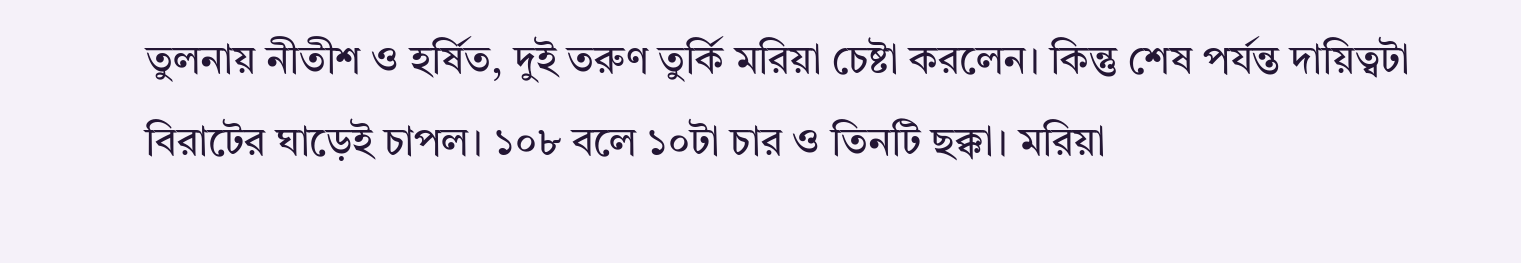তুলনায় নীতীশ ও হর্ষিত, দুই তরুণ তুর্কি মরিয়া চেষ্টা করলেন। কিন্তু শেষ পর্যন্ত দায়িত্বটা বিরাটের ঘাড়েই চাপল। ১০৮ বলে ১০টা চার ও তিনটি ছক্কা। মরিয়া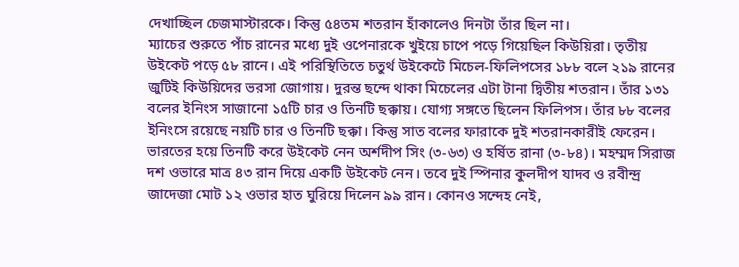দেখাচ্ছিল চেজমাস্টারকে। কিন্তু ৫৪তম শতরান হাঁকালেও দিনটা তাঁর ছিল না।
ম্যাচের শুরুতে পাঁচ রানের মধ্যে দুই ওপেনারকে খুইয়ে চাপে পড়ে গিয়েছিল কিউয়িরা। তৃতীয় উইকেট পড়ে ৫৮ রানে। এই পরিস্থিতিতে চতুর্থ উইকেটে মিচেল-ফিলিপসের ১৮৮ বলে ২১৯ রানের জুটিই কিউয়িদের ভরসা জোগায়। দুরন্ত ছন্দে থাকা মিচেলের এটা টানা দ্বিতীয় শতরান। তাঁর ১৩১ বলের ইনিংস সাজানো ১৫টি চার ও তিনটি ছক্কায়। যোগ্য সঙ্গতে ছিলেন ফিলিপস। তাঁর ৮৮ বলের ইনিংসে রয়েছে নয়টি চার ও তিনটি ছক্কা। কিন্তু সাত বলের ফারাকে দুই শতরানকারীই ফেরেন। ভারতের হয়ে তিনটি করে উইকেট নেন অর্শদীপ সিং (৩-৬৩) ও হর্ষিত রানা (৩-৮৪)। মহম্মদ সিরাজ দশ ওভারে মাত্র ৪৩ রান দিয়ে একটি উইকেট নেন। তবে দুই স্পিনার কুলদীপ যাদব ও রবীন্দ্র জাদেজা মোট ১২ ওভার হাত ঘুরিয়ে দিলেন ৯৯ রান। কোনও সন্দেহ নেই,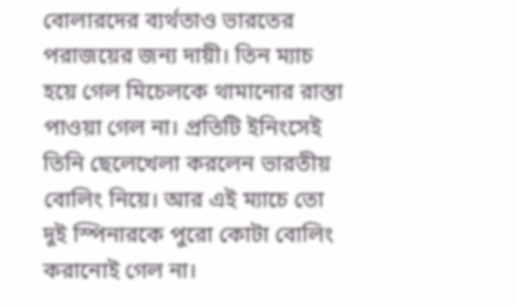বোলারদের ব্যর্থতাও ভারতের পরাজয়ের জন্য দায়ী। তিন ম্যাচ হয়ে গেল মিচেলকে থামানোর রাস্তা পাওয়া গেল না। প্রতিটি ইনিংসেই তিনি ছেলেখেলা করলেন ভারতীয় বোলিং নিয়ে। আর এই ম্যাচে তো দুই স্পিনারকে পুরো কোটা বোলিং করানোই গেল না।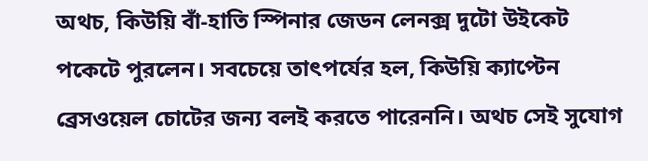অথচ, কিউয়ি বাঁ-হাতি স্পিনার জেডন লেনক্স দুটো উইকেট পকেটে পুরলেন। সবচেয়ে তাৎপর্যের হল, কিউয়ি ক্যাপ্টেন ব্রেসওয়েল চোটের জন্য বলই করতে পারেননি। অথচ সেই সুযোগ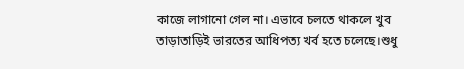কাজে লাগানো গেল না। এভাবে চলতে থাকলে খুব তাড়াতাড়িই ভারতের আধিপত্য খর্ব হতে চলেছে।শুধু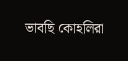ভাবছি কোহলিরা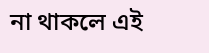না থাকলে এই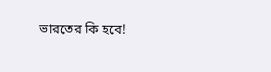ভারতের কি হবে!